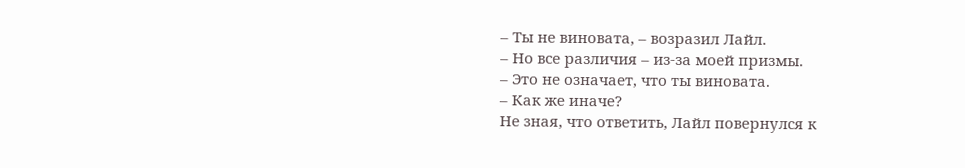– Ты не виновата, – возразил Лайл.
– Но все различия – из-за моей призмы.
– Это не означает, что ты виновата.
– Как же иначе?
Не зная, что ответить, Лайл повернулся к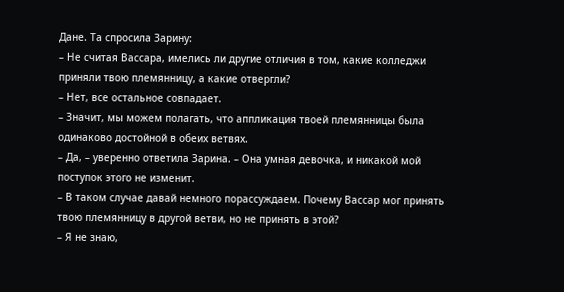Дане. Та спросила Зарину:
– Не считая Вассара, имелись ли другие отличия в том, какие колледжи приняли твою племянницу, а какие отвергли?
– Нет, все остальное совпадает.
– Значит, мы можем полагать, что аппликация твоей племянницы была одинаково достойной в обеих ветвях.
– Да, – уверенно ответила Зарина. – Она умная девочка, и никакой мой поступок этого не изменит.
– В таком случае давай немного порассуждаем. Почему Вассар мог принять твою племянницу в другой ветви, но не принять в этой?
– Я не знаю,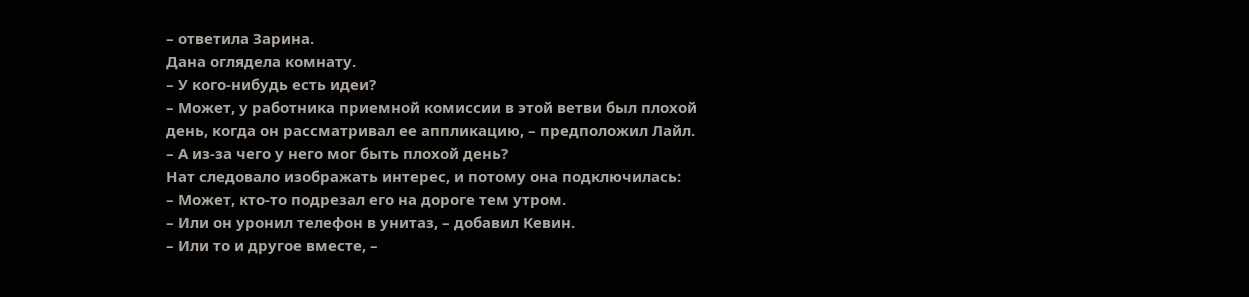– ответила Зарина.
Дана оглядела комнату.
– У кого-нибудь есть идеи?
– Может, у работника приемной комиссии в этой ветви был плохой день, когда он рассматривал ее аппликацию, – предположил Лайл.
– А из-за чего у него мог быть плохой день?
Нат следовало изображать интерес, и потому она подключилась:
– Может, кто-то подрезал его на дороге тем утром.
– Или он уронил телефон в унитаз, – добавил Кевин.
– Или то и другое вместе, –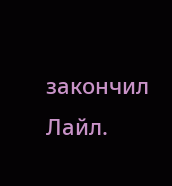закончил Лайл.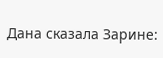Дана сказала Зарине: